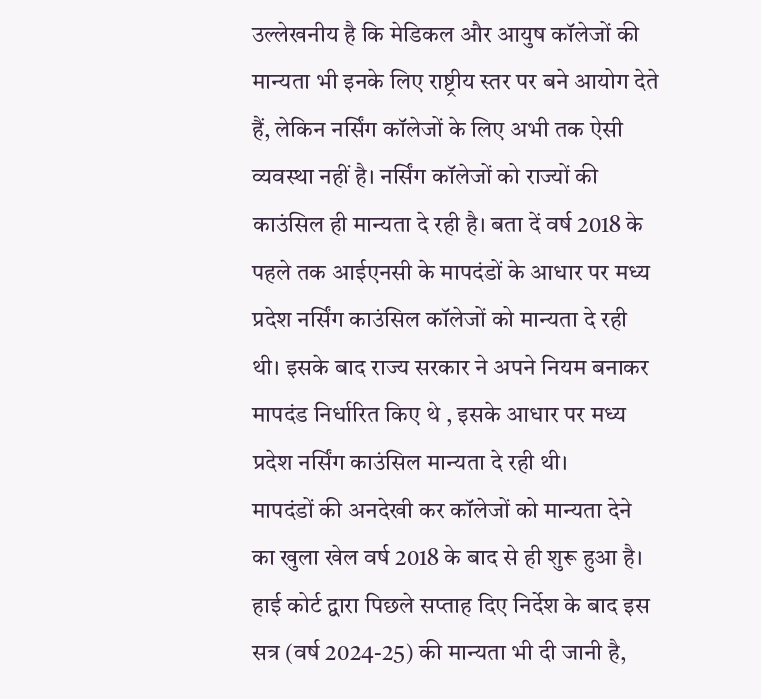उल्लेखनीय है कि मेडिकल और आयुष कॉलेजों की मान्यता भी इनके लिए राष्ट्रीय स्तर पर बने आयोग देते हैं, लेकिन नर्सिंग कॉलेजों के लिए अभी तक ऐसी व्यवस्था नहीं है। नर्सिंग कॉलेजों को राज्यों की काउंसिल ही मान्यता दे रही है। बता दें वर्ष 2018 के पहले तक आईएनसी के मापदंडों के आधार पर मध्य प्रदेश नर्सिंग काउंसिल कॉलेजों को मान्यता दे रही थी। इसके बाद राज्य सरकार ने अपने नियम बनाकर मापदंड निर्धारित किए थे , इसके आधार पर मध्य प्रदेश नर्सिंग काउंसिल मान्यता दे रही थी।
मापदंडों की अनदेखी कर कॉलेजों को मान्यता देने का खुला खेल वर्ष 2018 के बाद से ही शुरू हुआ है। हाई कोर्ट द्वारा पिछले सप्ताह दिए निर्देश के बाद इस सत्र (वर्ष 2024-25) की मान्यता भी दी जानी है,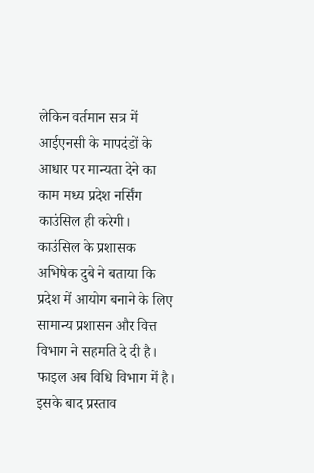लेकिन वर्तमान सत्र में आईएनसी के मापदंडों के आधार पर मान्यता देने का काम मध्य प्रदेश नर्सिंग काउंसिल ही करेगी।
काउंसिल के प्रशासक अभिषेक दुबे ने बताया कि प्रदेश में आयोग बनाने के लिए सामान्य प्रशासन और वित्त विभाग ने सहमति दे दी है। फाइल अब विधि विभाग में है। इसके बाद प्रस्ताव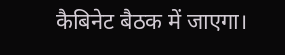कैबिनेट बैठक में जाएगा।